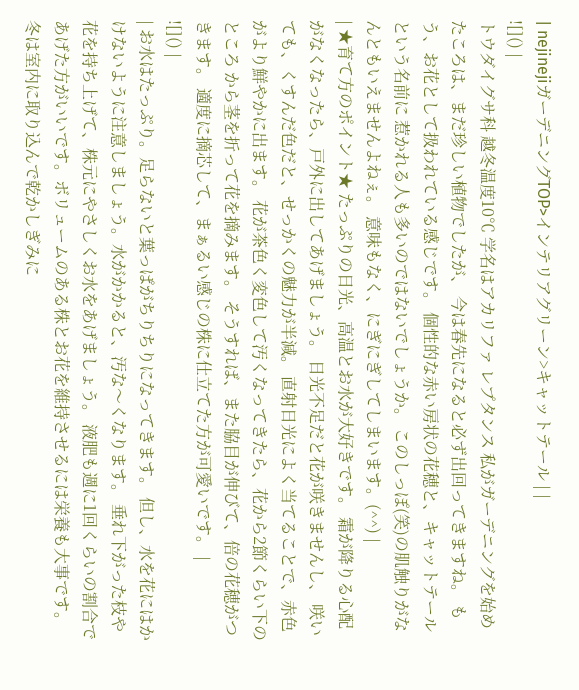| nejinejiガーデニングTOP>インテリアグリーン>キャットテール | |
![]() |
トウダイグサ科 越冬温度10℃ 学名はアカリファ レプタンス 私がガーデニングを始めたころは、まだ珍しい植物でしたが、 今は春先になると必ず出回ってきますね。 もう、お花として扱われている感じです。 個性的な赤い房状の花穂と、キャットテールという名前に 惹かれる人も多いのではないでしょうか。 このしっぽ(笑)の肌触りがなんともいえませんよねぇ。 意味もなく、にぎにぎしてしまいます。(^^) |
| ★育て方のポイント★ たっぷりの日光、高温とお水が大好きです。 霜が降りる心配がなくなったら、戸外に出してあげましょう。 日光不足だと花が咲きませんし、 咲いても、くすんだ色だと、せっかくの魅力が半減。 直射日光によく当てることで、赤色がより鮮やかに出ます。 花が茶色く変色して汚くなってきたら、花から2節くらい下のところ から茎を折って花を摘みます。 そうすれば、また脇目が伸びて、倍の花穂がつきます。 適度に摘芯して、まぁるい感じの株に仕立てた方が可愛いです。 |
![]() |
| お水はたっぷり。足らないと葉っぱがちりちりになってきます。 但し、水を花にはかけないように注意しましょう。水がかかると、汚な〜くなります。 垂れ下がった枝や花を持ち上げて、株元にやさしくお水をあげましょう。 液肥も週に1回くらいの割合であげた方がいいです。ボリュームのある株とお花を維持させるには栄養も大事です。 冬は室内に取り込んで乾かしぎみに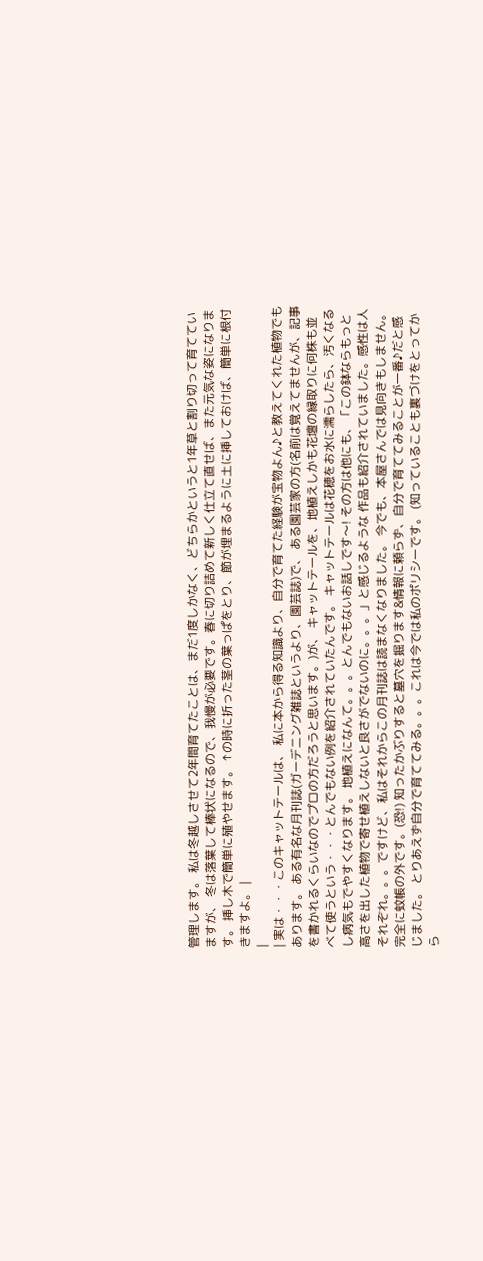管理します。 私は冬越しさせて2年間育てたことは、まだ1度しかなく、どちらかというと1年草と割り切って育てていますが、 冬は落葉して棒状になるので、我慢が必要です。春に切り詰めて新しく仕立て直せば、また元気な姿になります。 挿し木で簡単に殖やせます。 ↑の時に折った茎の葉っぱをとり、節が埋まるように土に挿しておけば、簡単に根付きますよ。 |
|
| 実は・・・このキャットテールは、 私に本から得る知識より、自分で育てた経験が宝物よん♪と教えてくれた植物でもあります。 ある有名な月刊誌(ガーデニング雑誌というより、園芸誌)で、 ある園芸家の方(名前は覚えてませんが、記事を書かれるくらいなのでプロの方だろうと思います。)が、 キャットテールを、地植えしかも花壇の縁取りに何株も並べて使うという・・・とんでもない例を紹介されていたんです。 キャットテールは花穂をお水に濡らしたら、汚くなるし病気もでやすくなります。 地植えになんて。。。とんでもないお話しです〜! その方は他にも、「この鉢ならもっと高さを出した植物で寄せ植えしないと良さがでないのに。。。」と感じるような 作品も紹介されていました。感性は人それぞれ。。。ですけど、私はそれからこの月刊誌は読まなくなりました。 今でも、本屋さんでは見向きもしません。完全に蚊帳の外です。(恐!) 知ったかぶりすると墓穴を掘ります&情報に頼らず、自分で育ててみることが一番♪だと感じました。 とりあえず自分で育ててみる。。。これは今では私のポリシーです。 (知っていることも裏づけをとってから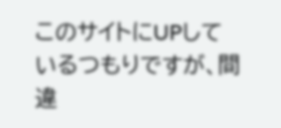このサイトにUPしているつもりですが、間違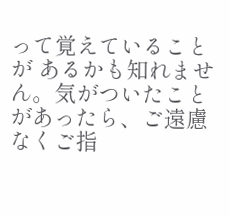って覚えていることが あるかも知れません。気がついたことがあったら、ご遠慮なくご指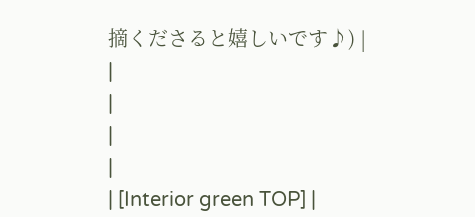摘くださると嬉しいです♪) |
|
|
|
|
| [Interior green TOP] |